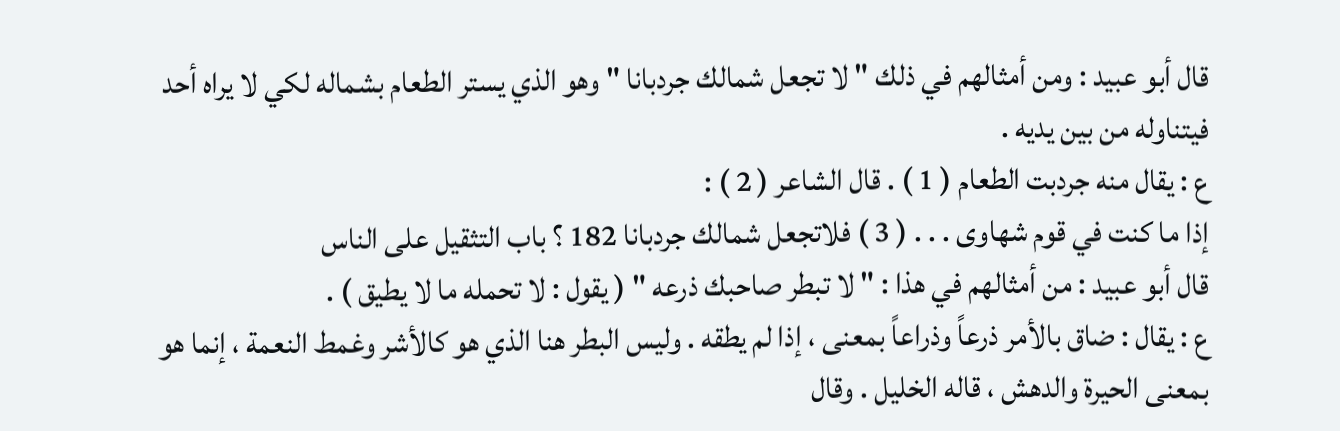قال أبو عبيد : ومن أمثالهم في ذلك " لا تجعل شمالك جردبانا " وهو الذي يستر الطعام بشماله لكي لا يراه أحد فيتناوله من بين يديه .
ع : يقال منه جردبت الطعام ( 1 ) . قال الشاعر ( 2 ) :
إذا ما كنت في قوم شهاوى . . . ( 3 ) فلاتجعل شمالك جردبانا 182 ؟ باب التثقيل على الناس
قال أبو عبيد : من أمثالهم في هذا : " لا تبطر صاحبك ذرعه " ( يقول : لا تحمله ما لا يطيق ) .
ع : يقال : ضاق بالأمر ذرعاً وذراعاً بمعنى ، إذا لم يطقه . وليس البطر هنا الذي هو كالأشر وغمط النعمة ، إنما هو بمعنى الحيرة والدهش ، قاله الخليل . وقال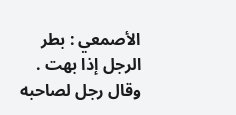الأصمعي : بطر الرجل إذا بهت . وقال رجل لصاحبه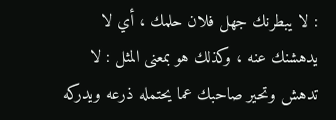: لا يبطرنك جهل فلان حلمك ، أي لا يدهشنك عنه ، وكذلك هو بمعنى المثل : لا تدهش وتحير صاحبك عما يحتمله ذرعه ويدركه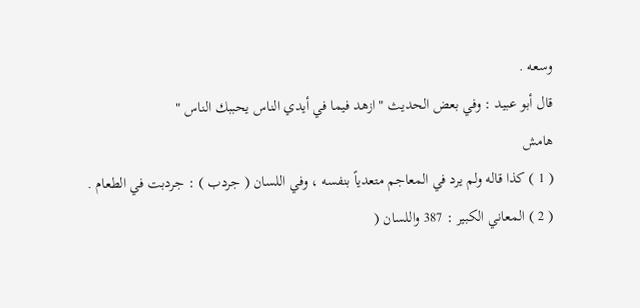وسعه .
قال أبو عبيد : وفي بعض الحديث " ازهد فيما في أيدي الناس يحببك الناس "
هامش
( 1 ) كذا قاله ولم يرد في المعاجم متعدياً بنفسه ، وفي اللسان ( جردب ) : جردبت في الطعام .
( 2 ) المعاني الكبير : 387 واللسان (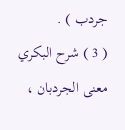جردب ) .
( 3 ) شرح البكري معنى الجردبان ،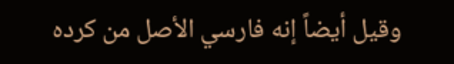وقيل أيضاً إنه فارسي الأصل من كرده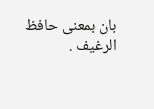بان بمعنى حافظ الرغيف .